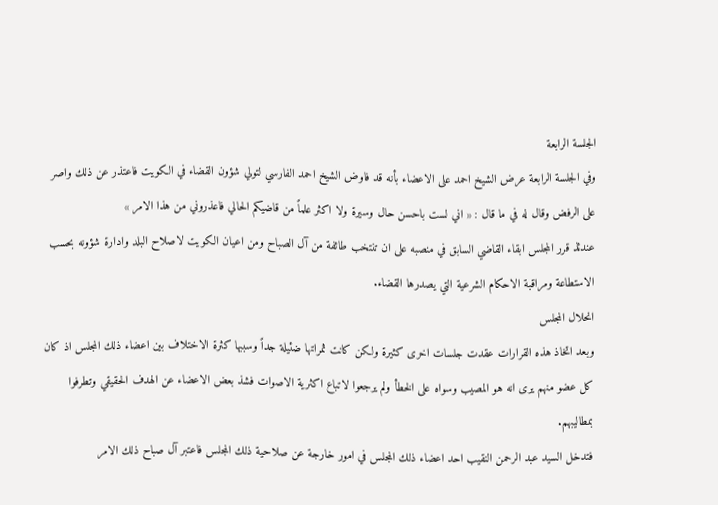الجلسة الرابعة
وفي الجلسة الرابعة عرض الشيخ احمد على الاعضاء بأنه قد فاوض الشيخ احمد الفارسي لتولي شؤون القضاء في الكويت فاعتذر عن ذلك واصر على الرفض وقال له في ما قال : « اني لست باحسن حال وسيرة ولا اكثر علماً من قاضيكم الحالي فاعذروني من هذا الامر »
عندئذ قرر المجلس ابقاء القاضي السابق في منصبه على ان تنتخب طائفة من آل الصباح ومن اعيان الكويت لاصلاح البلد وادارة شؤونه بحسب الاستطاعة ومراقبة الاحكام الشرعية التي يصدرها القضاء.
انحلال المجلس
وبعد اتخاذ هذه القرارات عقدت جلسات اخرى كثيرة ولكن كانت ثمراتها ضئيلة جداً وسببها كثرة الاختلاف بين اعضاء ذلك المجلس اذ كان كل عضو منهم يرى انه هو المصيب وسواه على الخطأ ولم يرجعوا لاتباع اكثرية الاصوات فشذ بعض الاعضاء عن الهدف الحقيقي وتطرفوا بمطاليبهم.
فتدخل السيد عبد الرحمن النقيب احد اعضاء ذلك المجلس في امور خارجة عن صلاحية ذلك المجلس فاعتبر آل صباح ذلك الامر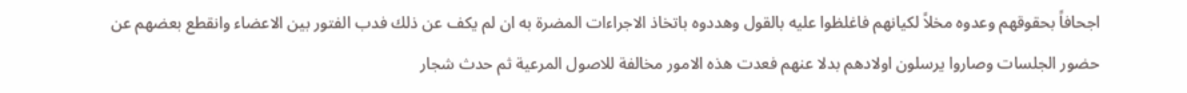اجحافاً بحقوقهم وعدوه مخلاً لكيانهم فاغلظوا عليه بالقول وهددوه باتخاذ الاجراءات المضرة به ان لم يكف عن ذلك فدب الفتور بين الاعضاء وانقطع بعضهم عن حضور الجلسات وصاروا يرسلون اولادهم بدلا عنهم فعدت هذه الامور مخالفة للاصول المرعية ثم حدث شجار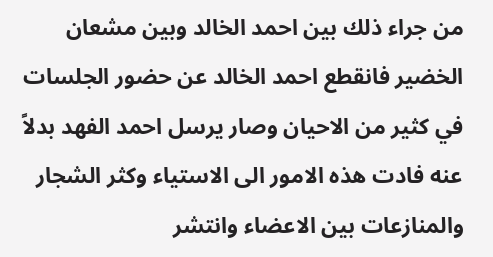من جراء ذلك بين احمد الخالد وبين مشعان الخضير فانقطع احمد الخالد عن حضور الجلسات في كثير من الاحيان وصار يرسل احمد الفهد بدلاً عنه فادت هذه الامور الى الاستياء وكثر الشجار والمنازعات بين الاعضاء وانتشر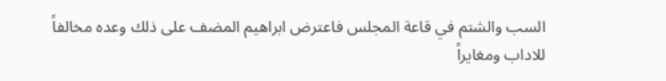السب والشتم في قاعة المجلس فاعترض ابراهيم المضف على ذلك وعده مخالفاً للاداب ومغايراً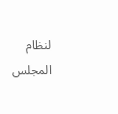لنظام المجلس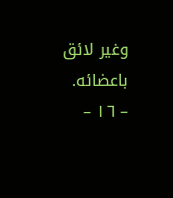وغير لائق باعضائه.
– ١٦ –